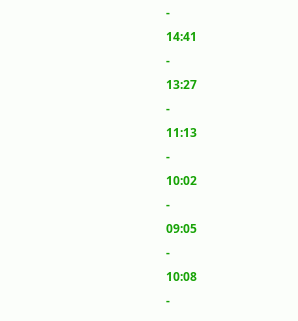-
14:41
-
13:27
-
11:13
-
10:02
-
09:05
-
10:08
-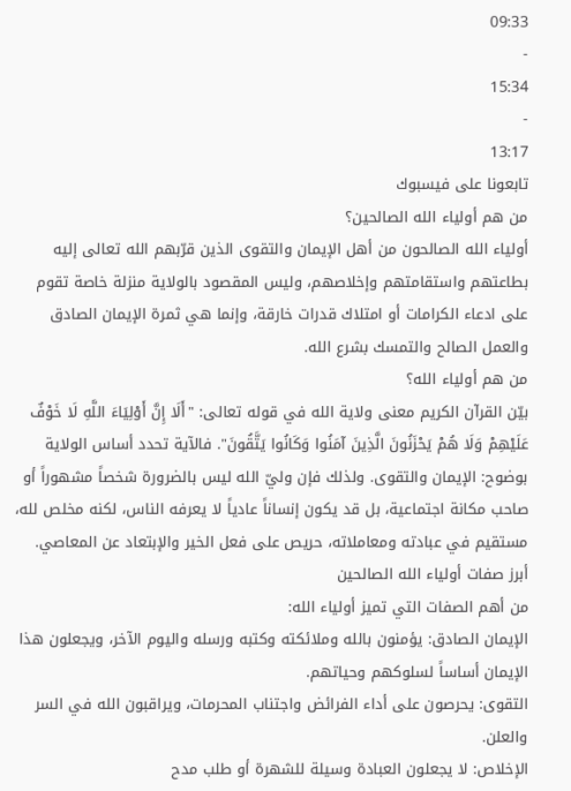09:33
-
15:34
-
13:17
تابعونا على فيسبوك
من هم أولياء الله الصالحين؟
أولياء الله الصالحون من أهل الإيمان والتقوى الذين قرّبهم الله تعالى إليه بطاعتهم واستقامتهم وإخلاصهم، وليس المقصود بالولاية منزلة خاصة تقوم على ادعاء الكرامات أو امتلاك قدرات خارقة، وإنما هي ثمرة الإيمان الصادق والعمل الصالح والتمسك بشرع الله.
من هم أولياء الله؟
بيّن القرآن الكريم معنى ولاية الله في قوله تعالى: "أَلَا إِنَّ أَوْلِيَاءَ اللَّهِ لَا خَوْفٌ عَلَيْهِمْ وَلَا هُمْ يَحْزَنُونَ الَّذِينَ آمَنُوا وَكَانُوا يَتَّقُونَ". فالآية تحدد أساس الولاية بوضوح: الإيمان والتقوى. ولذلك فإن وليّ الله ليس بالضرورة شخصاً مشهوراً أو صاحب مكانة اجتماعية، بل قد يكون إنساناً عادياً لا يعرفه الناس، لكنه مخلص لله، مستقيم في عبادته ومعاملاته، حريص على فعل الخير والإبتعاد عن المعاصي.
أبرز صفات أولياء الله الصالحين
من أهم الصفات التي تميز أولياء الله:
الإيمان الصادق: يؤمنون بالله وملائكته وكتبه ورسله واليوم الآخر، ويجعلون هذا الإيمان أساساً لسلوكهم وحياتهم.
التقوى: يحرصون على أداء الفرائض واجتناب المحرمات، ويراقبون الله في السر والعلن.
الإخلاص: لا يجعلون العبادة وسيلة للشهرة أو طلب مدح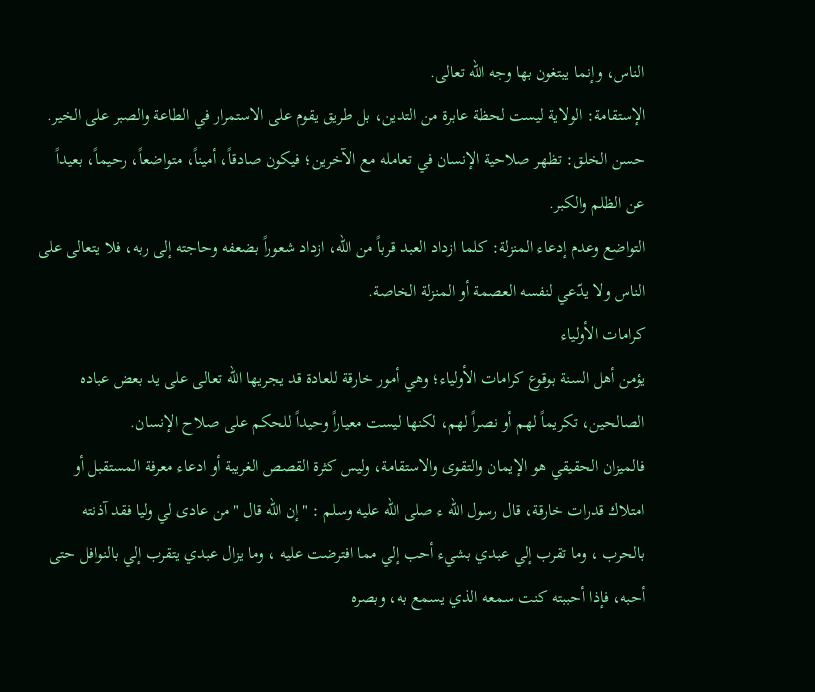الناس، وإنما يبتغون بها وجه الله تعالى.
الإستقامة: الولاية ليست لحظة عابرة من التدين، بل طريق يقوم على الاستمرار في الطاعة والصبر على الخير.
حسن الخلق: تظهر صلاحية الإنسان في تعامله مع الآخرين؛ فيكون صادقاً، أميناً، متواضعاً، رحيماً، بعيداً عن الظلم والكبر.
التواضع وعدم إدعاء المنزلة: كلما ازداد العبد قرباً من الله، ازداد شعوراً بضعفه وحاجته إلى ربه، فلا يتعالى على الناس ولا يدّعي لنفسه العصمة أو المنزلة الخاصة.
كرامات الأولياء
يؤمن أهل السنة بوقوع كرامات الأولياء؛ وهي أمور خارقة للعادة قد يجريها الله تعالى على يد بعض عباده الصالحين، تكريماً لهم أو نصراً لهم، لكنها ليست معياراً وحيداً للحكم على صلاح الإنسان.
فالميزان الحقيقي هو الإيمان والتقوى والاستقامة، وليس كثرة القصص الغريبة أو ادعاء معرفة المستقبل أو امتلاك قدرات خارقة، قال رسول الله ء صلى الله عليه وسلم : "إن الله قال "من عادى لي وليا فقد آذنته بالحرب ، وما تقرب إلي عبدي بشيء أحب إلي مما افترضت عليه ، وما يزال عبدي يتقرب إلي بالنوافل حتى أحبه، فإذا أحببته كنت سمعه الذي يسمع به، وبصره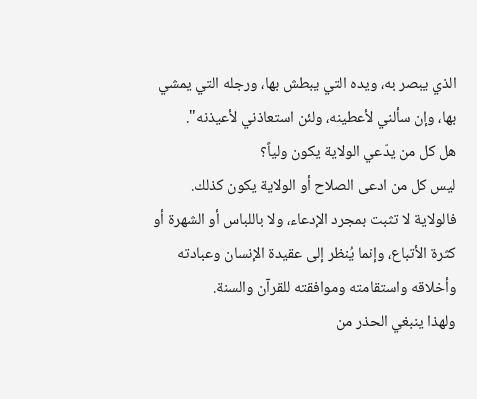الذي يبصر به، ويده التي يبطش بها، ورجله التي يمشي بها، وإن سألني لأعطينه، ولئن استعاذني لأعيذنه".
هل كل من يدّعي الولاية يكون ولياً؟
ليس كل من ادعى الصلاح أو الولاية يكون كذلك. فالولاية لا تثبت بمجرد الإدعاء، ولا باللباس أو الشهرة أو كثرة الأتباع، وإنما يُنظر إلى عقيدة الإنسان وعبادته وأخلاقه واستقامته وموافقته للقرآن والسنة.
ولهذا ينبغي الحذر من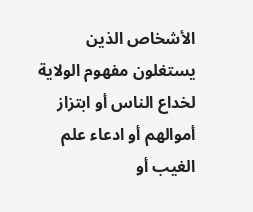الأشخاص الذين يستغلون مفهوم الولاية لخداع الناس أو ابتزاز أموالهم أو ادعاء علم الغيب أو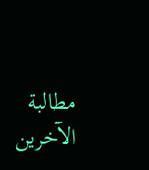مطالبة الآخرين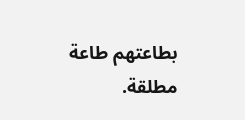بطاعتهم طاعة مطلقة.